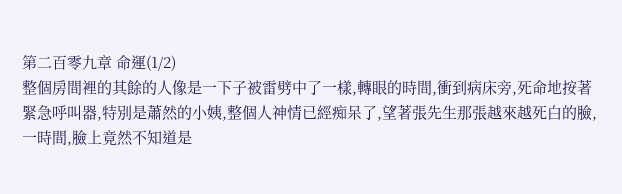第二百零九章 命運(1/2)
整個房間裡的其餘的人像是一下子被雷劈中了一樣,轉眼的時間,衝到病床旁,死命地按著緊急呼叫器,特別是蕭然的小姨,整個人神情已經痴呆了,望著張先生那張越來越死白的臉,一時間,臉上竟然不知道是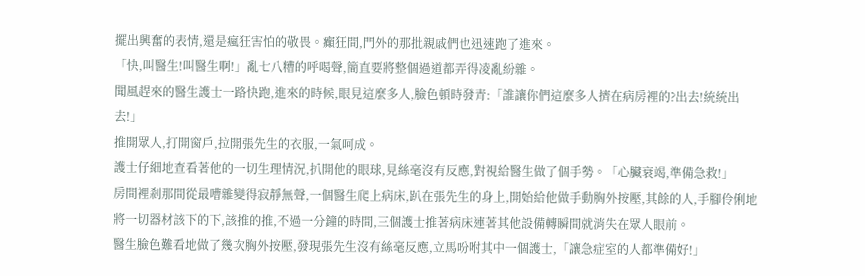擺出興奮的表情,還是瘋狂害怕的敬畏。癲狂間,門外的那批親戚們也迅速跑了進來。
「快,叫醫生!叫醫生啊!」亂七八糟的呼喝聲,簡直要將整個過道都弄得凌亂紛雜。
聞風趕來的醫生護士一路快跑,進來的時候,眼見這麼多人,臉色頓時發青:「誰讓你們這麼多人擠在病房裡的?出去!統統出去!」
推開眾人,打開窗戶,拉開張先生的衣服,一氣呵成。
護士仔細地查看著他的一切生理情況,扒開他的眼球,見絲毫沒有反應,對視給醫生做了個手勢。「心臟衰竭,準備急救!」
房間裡剎那間從最嘈雜變得寂靜無聲,一個醫生爬上病床,趴在張先生的身上,開始給他做手動胸外按壓,其餘的人,手腳伶俐地將一切器材該下的下,該推的推,不過一分鐘的時間,三個護士推著病床連著其他設備轉瞬間就消失在眾人眼前。
醫生臉色難看地做了幾次胸外按壓,發現張先生沒有絲毫反應,立馬吩咐其中一個護士,「讓急症室的人都準備好!」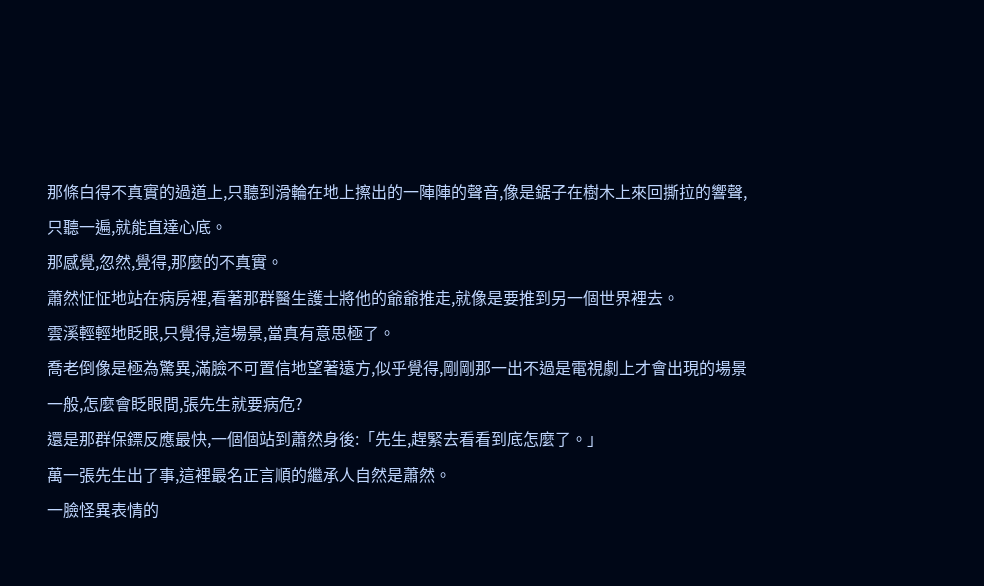那條白得不真實的過道上,只聽到滑輪在地上擦出的一陣陣的聲音,像是鋸子在樹木上來回撕拉的響聲,只聽一遍,就能直達心底。
那感覺,忽然,覺得,那麼的不真實。
蕭然怔怔地站在病房裡,看著那群醫生護士將他的爺爺推走,就像是要推到另一個世界裡去。
雲溪輕輕地眨眼,只覺得,這場景,當真有意思極了。
喬老倒像是極為驚異,滿臉不可置信地望著遠方,似乎覺得,剛剛那一出不過是電視劇上才會出現的場景一般,怎麼會眨眼間,張先生就要病危?
還是那群保鏢反應最快,一個個站到蕭然身後:「先生,趕緊去看看到底怎麼了。」
萬一張先生出了事,這裡最名正言順的繼承人自然是蕭然。
一臉怪異表情的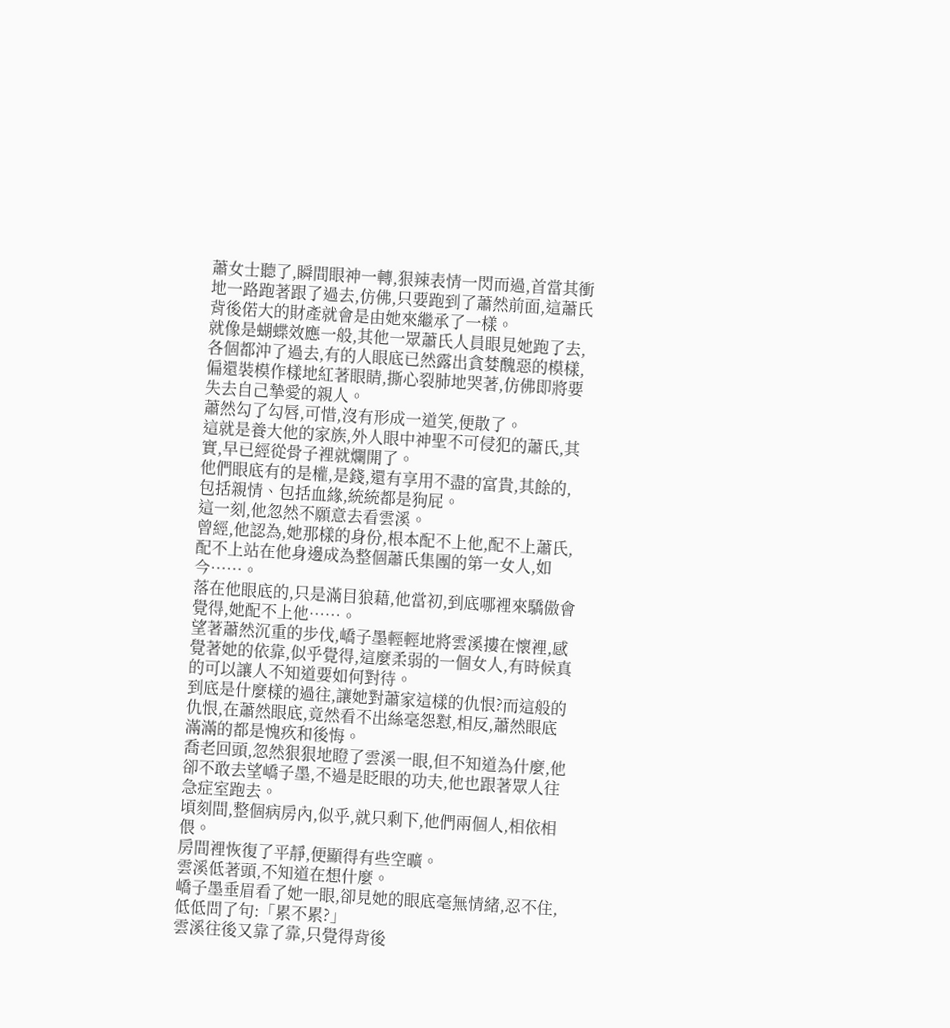蕭女士聽了,瞬間眼神一轉,狠辣表情一閃而過,首當其衝地一路跑著跟了過去,仿佛,只要跑到了蕭然前面,這蕭氏背後偌大的財產就會是由她來繼承了一樣。
就像是蝴蝶效應一般,其他一眾蕭氏人員眼見她跑了去,各個都沖了過去,有的人眼底已然露出貪婪醜惡的模樣,偏還裝模作樣地紅著眼睛,撕心裂肺地哭著,仿佛即將要失去自己摯愛的親人。
蕭然勾了勾唇,可惜,沒有形成一道笑,便散了。
這就是養大他的家族,外人眼中神聖不可侵犯的蕭氏,其實,早已經從骨子裡就爛開了。
他們眼底有的是權,是錢,還有享用不盡的富貴,其餘的,包括親情、包括血緣,統統都是狗屁。
這一刻,他忽然不願意去看雲溪。
曾經,他認為,她那樣的身份,根本配不上他,配不上蕭氏,配不上站在他身邊成為整個蕭氏集團的第一女人,如今……。
落在他眼底的,只是滿目狼藉,他當初,到底哪裡來驕傲會覺得,她配不上他……。
望著蕭然沉重的步伐,嶠子墨輕輕地將雲溪摟在懷裡,感覺著她的依靠,似乎覺得,這麼柔弱的一個女人,有時候真的可以讓人不知道要如何對待。
到底是什麼樣的過往,讓她對蕭家這樣的仇恨?而這般的仇恨,在蕭然眼底,竟然看不出絲毫怨懟,相反,蕭然眼底滿滿的都是愧疚和後悔。
喬老回頭,忽然狠狠地瞪了雲溪一眼,但不知道為什麼,他卻不敢去望嶠子墨,不過是眨眼的功夫,他也跟著眾人往急症室跑去。
頃刻間,整個病房內,似乎,就只剩下,他們兩個人,相依相偎。
房間裡恢復了平靜,便顯得有些空曠。
雲溪低著頭,不知道在想什麼。
嶠子墨垂眉看了她一眼,卻見她的眼底毫無情緒,忍不住,低低問了句:「累不累?」
雲溪往後又靠了靠,只覺得背後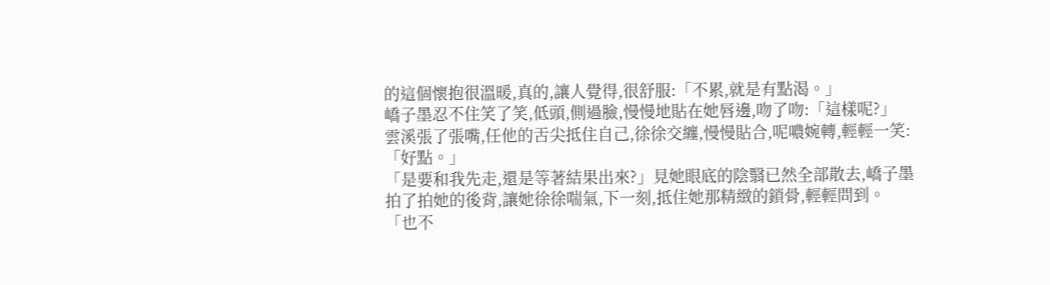的這個懷抱很溫暖,真的,讓人覺得,很舒服:「不累,就是有點渴。」
嶠子墨忍不住笑了笑,低頭,側過臉,慢慢地貼在她唇邊,吻了吻:「這樣呢?」
雲溪張了張嘴,任他的舌尖抵住自己,徐徐交纏,慢慢貼合,呢噥婉轉,輕輕一笑:「好點。」
「是要和我先走,還是等著結果出來?」見她眼底的陰翳已然全部散去,嶠子墨拍了拍她的後背,讓她徐徐喘氣,下一刻,抵住她那精緻的鎖骨,輕輕問到。
「也不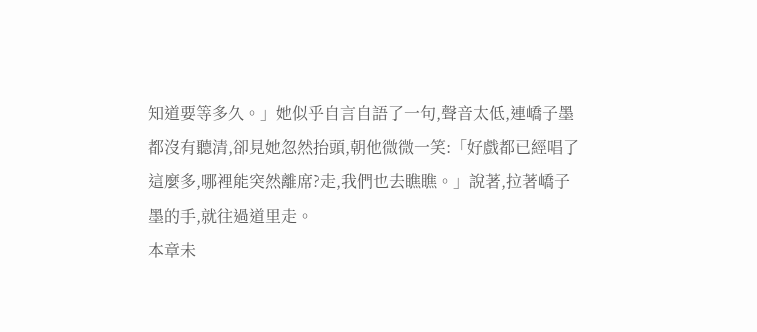知道要等多久。」她似乎自言自語了一句,聲音太低,連嶠子墨都沒有聽清,卻見她忽然抬頭,朝他微微一笑:「好戲都已經唱了這麼多,哪裡能突然離席?走,我們也去瞧瞧。」說著,拉著嶠子墨的手,就往過道里走。
本章未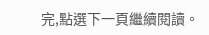完,點選下一頁繼續閱讀。